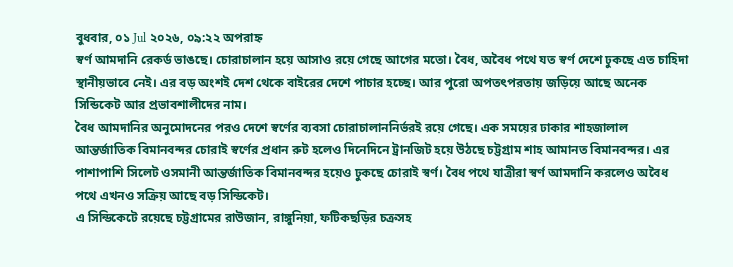বুধবার, ০১ Jul ২০২৬, ০৯:২২ অপরাহ্ন
স্বর্ণ আমদানি রেকর্ড ভাঙছে। চোরাচালান হয়ে আসাও রয়ে গেছে আগের মতো। বৈধ, অবৈধ পথে যত স্বর্ণ দেশে ঢুকছে এত চাহিদা স্থানীয়ভাবে নেই। এর বড় অংশই দেশ থেকে বাইরের দেশে পাচার হচ্ছে। আর পুরো অপতৎপরতায় জড়িয়ে আছে অনেক সিন্ডিকেট আর প্রভাবশালীদের নাম।
বৈধ আমদানির অনুমোদনের পরও দেশে স্বর্ণের ব্যবসা চোরাচালাননির্ভরই রয়ে গেছে। এক সময়ের ঢাকার শাহজালাল আন্তর্জাতিক বিমানবন্দর চোরাই স্বর্ণের প্রধান রুট হলেও দিনেদিনে ট্রানজিট হয়ে উঠছে চট্টগ্রাম শাহ আমানত বিমানবন্দর। এর পাশাপাশি সিলেট ওসমানী আন্তর্জাতিক বিমানবন্দর হয়েও ঢুকছে চোরাই স্বর্ণ। বৈধ পথে যাত্রীরা স্বর্ণ আমদানি করলেও অবৈধ পথে এখনও সক্রিয় আছে বড় সিন্ডিকেট।
এ সিন্ডিকেটে রয়েছে চট্টগ্রামের রাউজান, রাঙ্গুনিয়া, ফটিকছড়ির চক্রসহ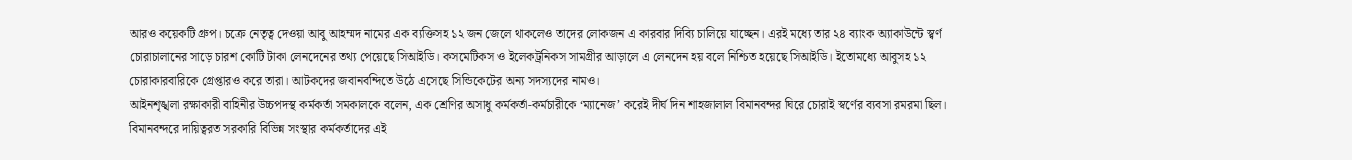আরও কয়েকটি গ্রুপ। চক্রে নেতৃত্ব দেওয়া আবু আহম্মদ নামের এক ব্যক্তিসহ ১২ জন জেলে থাকলেও তাদের লোকজন এ কারবার দিব্যি চালিয়ে যাচ্ছেন। এরই মধ্যে তার ২৪ ব্যাংক অ্যাকাউন্টে স্ব্বর্ণ চোরাচালানের সাড়ে চারশ কোটি টাকা লেনদেনের তথ্য পেয়েছে সিআইডি। কসমেটিকস ও ইলেকট্রনিকস সামগ্রীর আড়ালে এ লেনদেন হয় বলে নিশ্চিত হয়েছে সিআইডি। ইতোমধ্যে আবুসহ ১২ চোরাকারবারিকে গ্রেপ্তারও করে তারা। আটকদের জবানবন্দিতে উঠে এসেছে সিন্ডিকেটের অন্য সদস্যদের নামও।
আইনশৃঙ্খলা রক্ষাকারী বাহিনীর উচ্চপদস্থ কর্মকর্তা সমকালকে বলেন, এক শ্রেণির অসাধু কর্মকর্তা-কর্মচারীকে ‘ম্যানেজ’ করেই দীর্ঘ দিন শাহজালাল বিমানবন্দর ঘিরে চোরাই স্বর্ণের ব্যবসা রমরমা ছিল। বিমানবন্দরে দায়িত্বরত সরকারি বিভিন্ন সংস্থার কর্মকর্তাদের এই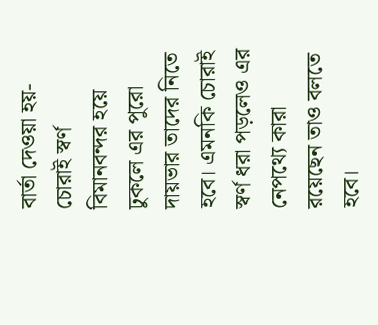বার্তা দেওয়া হয়- চোরাই স্বর্ণ বিমানবন্দর হয়ে ঢুকলে এর পুরো দায়ভার তাদের নিতে হবে। এমনকি চোরাই স্বর্ণ ধরা পড়লেও এর নেপথ্যে কারা রয়েছেন তাও বলতে হবে।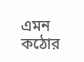এমন কঠোর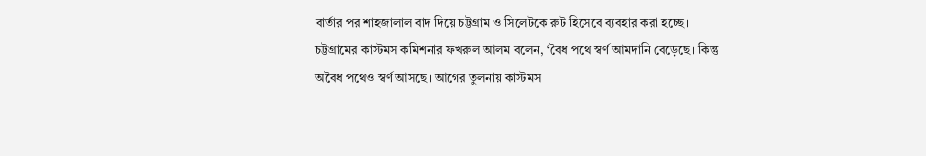বার্তার পর শাহজালাল বাদ দিয়ে চট্টগ্রাম ও সিলেটকে রুট হিসেবে ব্যবহার করা হচ্ছে।
চট্টগ্রামের কাস্টমস কমিশনার ফখরুল আলম বলেন, ‘বৈধ পথে স্বর্ণ আমদানি বেড়েছে। কিন্তু অবৈধ পথেও স্বর্ণ আসছে। আগের তুলনায় কাস্টমস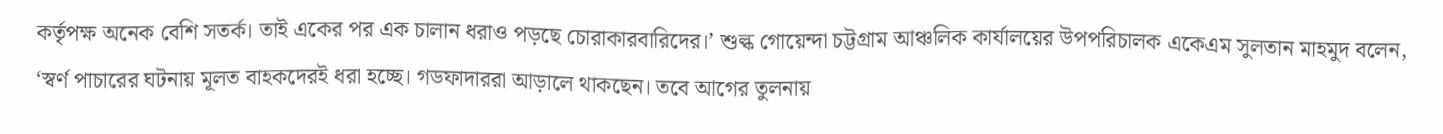কর্তৃপক্ষ অনেক বেশি সতর্ক। তাই একের পর এক চালান ধরাও পড়ছে চোরাকারবারিদের।’ শুল্ক গোয়েন্দা চট্টগ্রাম আঞ্চলিক কার্যালয়ের উপপরিচালক একেএম সুলতান মাহমুদ বলেন, ‘স্বর্ণ পাচারের ঘটনায় মূলত বাহকদেরই ধরা হচ্ছে। গডফাদাররা আড়ালে থাকছেন। তবে আগের তুলনায়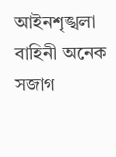আইনশৃঙ্খলা বাহিনী অনেক সজাগ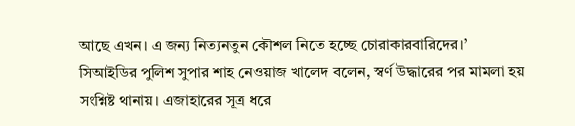আছে এখন। এ জন্য নিত্যনতুন কৌশল নিতে হচ্ছে চোরাকারবারিদের।’
সিআইডির পুলিশ সুপার শাহ নেওয়াজ খালেদ বলেন, স্বর্ণ উদ্ধারের পর মামলা হয় সংশ্নিষ্ট থানায়। এজাহারের সূত্র ধরে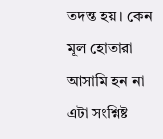তদন্ত হয়। কেন মূল হোতারা আসামি হন না এটা সংশ্নিষ্ট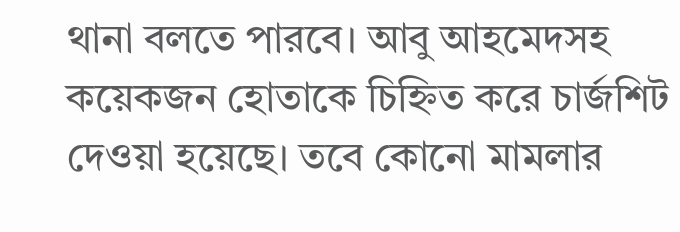থানা বলতে পারবে। আবু আহমেদসহ কয়েকজন হোতাকে চিহ্নিত করে চার্জশিট দেওয়া হয়েছে। তবে কোনো মামলার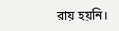রায় হয়নি।